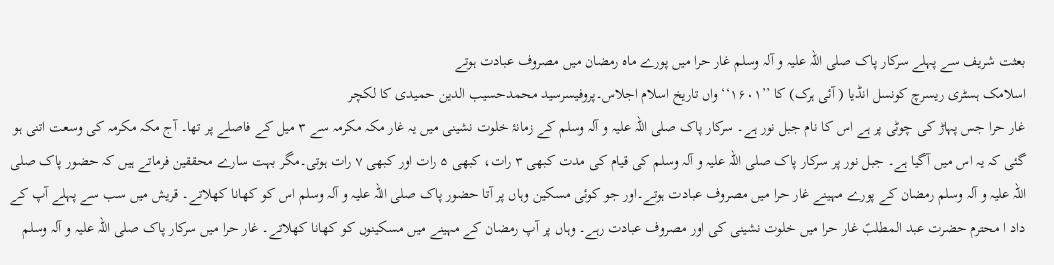بعثت شریف سے پہلے سرکار پاک صلی اللہ علیہ و آلہ وسلم غار حرا میں پورے ماہ رمضان میں مصروف عبادت ہوتے
اسلامک ہسٹری ریسرچ کونسل انڈیا ( آئی ہرک) کا ’’۱۶۰۱‘‘ واں تاریخ اسلام اجلاس۔پروفیسرسید محمدحسیب الدین حمیدی کا لکچر
غار حرا جس پہاڑ کی چوٹی پر ہے اس کا نام جبل نور ہے۔ سرکار پاک صلی اللہ علیہ و آلہ وسلم کے زمانۂ خلوت نشینی میں یہ غار مکہ مکرمہ سے ۳ میل کے فاصلے پر تھا۔ آج مکہ مکرمہ کی وسعت اتنی ہو گئی کہ یہ اس میں آگیا ہے۔ جبل نور پر سرکار پاک صلی اللہ علیہ و آلہ وسلم کی قیام کی مدت کبھی ۳ رات، کبھی ۵ رات اور کبھی ۷ رات ہوتی۔مگر بہت سارے محققین فرماتے ہیں کہ حضور پاک صلی اللہ علیہ و آلہ وسلم رمضان کے پورے مہینے غار حرا میں مصروف عبادت ہوتے۔اور جو کوئی مسکین وہاں پر آتا حضور پاک صلی اللہ علیہ و آلہ وسلم اس کو کھانا کھلاتے۔ قریش میں سب سے پہلے آپ کے داد ا محترم حضرت عبد المطلبؑ غار حرا میں خلوت نشینی کی اور مصروف عبادت رہے۔ وہاں پر آپ رمضان کے مہینے میں مسکینوں کو کھانا کھلاتے۔ غار حرا میں سرکار پاک صلی اللہ علیہ و آلہ وسلم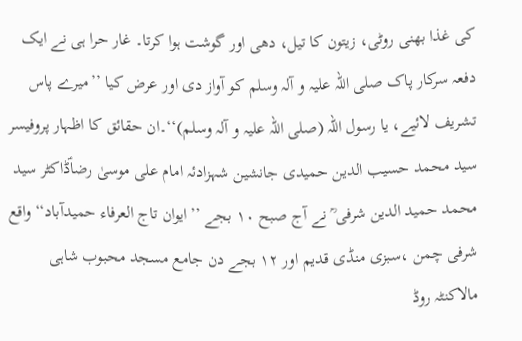کی غذا بھنی روٹی، زیتون کا تیل، دھی اور گوشت ہوا کرتا۔ غار حرا ہی نے ایک دفعہ سرکار پاک صلی اللہ علیہ و آلہ وسلم کو آواز دی اور عرض کیا ’’میرے پاس تشریف لائیے، یا رسول اللہ (صلی اللہ علیہ و آلہ وسلم)‘‘۔ان حقائق کا اظہار پروفیسر سید محمد حسیب الدین حمیدی جانشین شہزادئہ امام علی موسیٰ رضاؑڈاکٹر سید محمد حمید الدین شرفی ؒ نے آج صبح ۱۰ بجے ’’ایوان تاج العرفاء حمیدآباد‘‘ واقع شرفی چمن ،سبزی منڈی قدیم اور ۱۲ بجے دن جامع مسجد محبوب شاہی مالاکنٹہ روڈ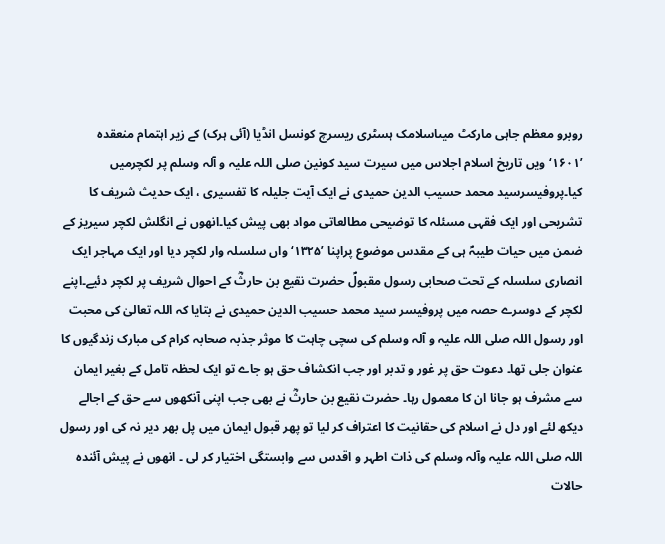روبرو معظم جاہی مارکٹ میںاسلامک ہسٹری ریسرچ کونسل انڈیا (آئی ہرک) کے زیر اہتمام منعقدہ ’۱۶۰۱‘ویں تاریخ اسلام اجلاس میں سیرت سید کونین صلی اللہ علیہ و آلہ وسلم پر لکچرمیں کیا۔پروفیسرسید محمد حسیب الدین حمیدی نے ایک آیت جلیلہ کا تفسیری ، ایک حدیث شریف کا تشریحی اور ایک فقہی مسئلہ کا توضیحی مطالعاتی مواد بھی پیش کیا۔انھوں نے انگلش لکچر سیریز کے ضمن میں حیات طیبہؐ ہی کے مقدس موضوع پراپنا ’۱۳۲۵‘ واں سلسلہ وار لکچر دیا اور ایک مہاجر ایک انصاری سلسلہ کے تحت صحابی رسول مقبولؐ حضرت نقیع بن حارثؓ کے احوال شریف پر لکچر دئیے۔اپنے لکچر کے دوسرے حصہ میں پروفیسر سید محمد حسیب الدین حمیدی نے بتایا کہ اللہ تعالیٰ کی محبت اور رسول اللہ صلی اللہ علیہ و آلہ وسلم کی سچی چاہت کا موثر جذبہ صحابہ کرام کی مبارک زندگیوں کا عنوان جلی تھا۔ دعوت حق پر غور و تدبر اور جب انکشاف حق ہو جاے تو ایک لحظہ تامل کے بغیر ایمان سے مشرف ہو جانا ان کا معمول رہا۔ حضرت نقیع بن حارثؓ نے بھی جب اپنی آنکھوں سے حق کے اجالے دیکھ لئے اور دل نے اسلام کی حقانیت کا اعتراف کر لیا تو پھر قبول ایمان میں پل بھر دیر نہ کی اور رسول اللہ صلی اللہ علیہ وآلہ وسلم کی ذات اطہر و اقدس سے وابستگی اختیار کر لی ۔ انھوں نے پیش آئندہ حالات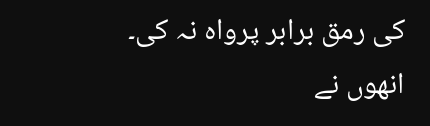کی رمق برابر پرواہ نہ کی۔ انھوں نے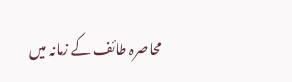محاصرہ طائف کے زمانہ میں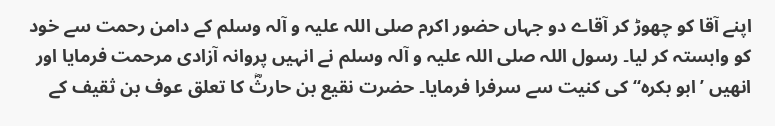اپنے آقا کو چھوڑ کر آقاے دو جہاں حضور اکرم صلی اللہ علیہ و آلہ وسلم کے دامن رحمت سے خود کو وابستہ کر لیا۔ رسول اللہ صلی اللہ علیہ و آلہ وسلم نے انہیں پروانہ آزادی مرحمت فرمایا اور انھیں ’ابو بکرہ‘‘ کی کنیت سے سرفرا فرمایا۔ حضرت نقیع بن حارثؓ کا تعلق عوف بن ثقیف کے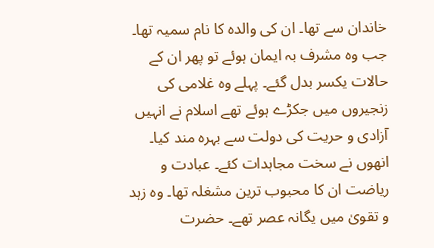خاندان سے تھا۔ ان کی والدہ کا نام سمیہ تھا۔ جب وہ مشرف بہ ایمان ہوئے تو پھر ان کے حالات یکسر بدل گئے۔ پہلے وہ غلامی کی زنجیروں میں جکڑے ہوئے تھے اسلام نے انہیں آزادی و حریت کی دولت سے بہرہ مند کیا۔ انھوں نے سخت مجاہدات کئے۔ عبادت و ریاضت ان کا محبوب ترین مشغلہ تھا۔ وہ زہد و تقویٰ میں یگانہ عصر تھے۔ حضرت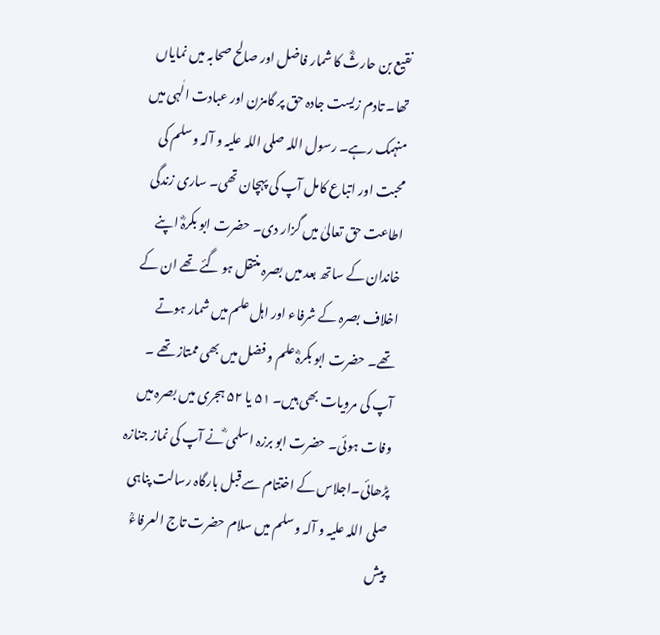نقیع بن حارثؓ کا شمار فاضل اور صالح صحابہ میں نمایاں تھا۔ تادم زیست جادہ حق پر گامزن اور عبادت الٰہی میں منہمک رہے۔ رسول اللہ صلی اللہ علیہ و آلہ وسلم کی محبت اور اتباع کامل آپ کی پہچان تھی۔ ساری زندگی اطاعت حق تعالیٰ میں گزار دی۔ حضرت ابو بکرہؓ اپنے خاندان کے ساتھ بعد میں بصرہ منتقل ہو گئے تھے ان کے اخلاف بصرہ کے شرفاء اور اہل علم میں شمار ہوتے تھے۔ حضرت ابو بکرہؓ علم و فضل میں بھی ممتاز تھے ۔ آپ کی مرویات بھی ہیں۔ ۵۱ یا ۵۲ ہجری میں بصرہ میں وفات ہوئی۔ حضرت ابو برزہ اسلمی ؓنے آپ کی نماز جنازہ پڑھائی۔اجلاس کے اختتام سے قبل بارگاہ رسالت پناہی صلی اللہ علیہ و آلہ وسلم میں سلام حضرت تاج العرفاءؒ پیش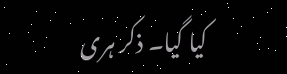کیا گیا۔ ذکر ہری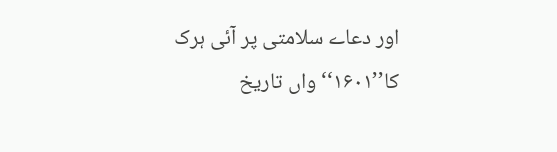اور دعاے سلامتی پر آئی ہرک کا’’۱۶۰۱‘‘ واں تاریخ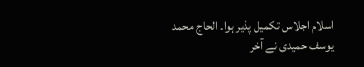اسلام اجلاس تکمیل پذیر ہوا۔ الحاج محمد یوسف حمیدی نے آخر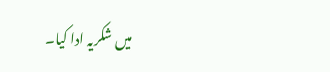میں شکریہ ادا کیا۔